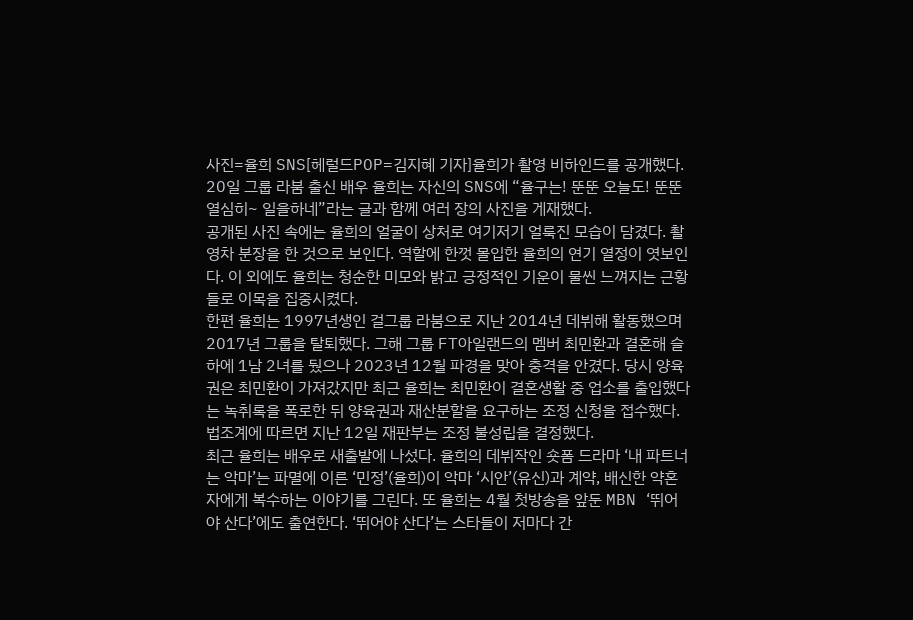사진=율희 SNS[헤럴드POP=김지혜 기자]율희가 촬영 비하인드를 공개했다.
20일 그룹 라붐 출신 배우 율희는 자신의 SNS에 “율구는! 뚠뚠 오늘도! 뚠뚠 열심히~ 일을하네”라는 글과 함께 여러 장의 사진을 게재했다.
공개된 사진 속에는 율희의 얼굴이 상처로 여기저기 얼룩진 모습이 담겼다. 촬영차 분장을 한 것으로 보인다. 역할에 한껏 몰입한 율희의 연기 열정이 엿보인다. 이 외에도 율희는 청순한 미모와 밝고 긍정적인 기운이 물씬 느껴지는 근황들로 이목을 집중시켰다.
한편 율희는 1997년생인 걸그룹 라붐으로 지난 2014년 데뷔해 활동했으며 2017년 그룹을 탈퇴했다. 그해 그룹 FT아일랜드의 멤버 최민환과 결혼해 슬하에 1남 2녀를 뒀으나 2023년 12월 파경을 맞아 충격을 안겼다. 당시 양육권은 최민환이 가져갔지만 최근 율희는 최민환이 결혼생활 중 업소를 출입했다는 녹취록을 폭로한 뒤 양육권과 재산분할을 요구하는 조정 신청을 접수했다. 법조계에 따르면 지난 12일 재판부는 조정 불성립을 결정했다.
최근 율희는 배우로 새출발에 나섰다. 율희의 데뷔작인 숏폼 드라마 ‘내 파트너는 악마’는 파멸에 이른 ‘민정’(율희)이 악마 ‘시안’(유신)과 계약, 배신한 약혼자에게 복수하는 이야기를 그린다. 또 율희는 4월 첫방송을 앞둔 MBN ‘뛰어야 산다’에도 출연한다. ‘뛰어야 산다’는 스타들이 저마다 간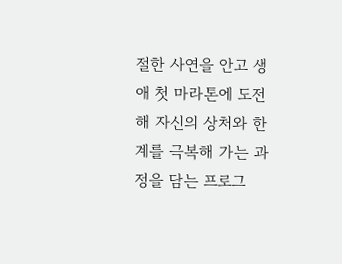절한 사연을 안고 생애 첫 마라톤에 도전해 자신의 상처와 한계를 극복해 가는 과정을 담는 프로그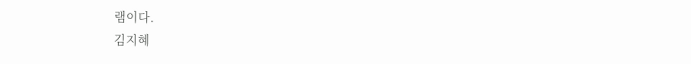램이다.
김지혜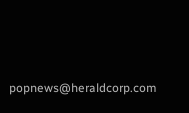popnews@heraldcorp.com